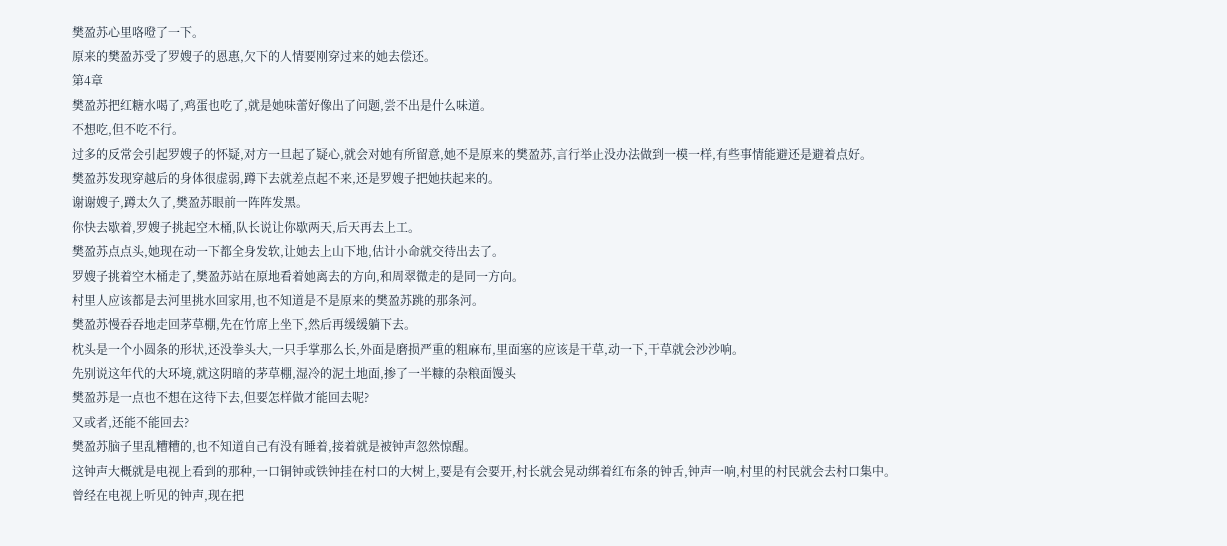樊盈苏心里咯噔了一下。
原来的樊盈苏受了罗嫂子的恩惠,欠下的人情要刚穿过来的她去偿还。
第4章
樊盈苏把红糖水喝了,鸡蛋也吃了,就是她味蕾好像出了问题,尝不出是什么味道。
不想吃,但不吃不行。
过多的反常会引起罗嫂子的怀疑,对方一旦起了疑心,就会对她有所留意,她不是原来的樊盈苏,言行举止没办法做到一模一样,有些事情能避还是避着点好。
樊盈苏发现穿越后的身体很虚弱,蹲下去就差点起不来,还是罗嫂子把她扶起来的。
谢谢嫂子,蹲太久了,樊盈苏眼前一阵阵发黑。
你快去歇着,罗嫂子挑起空木桶,队长说让你歇两天,后天再去上工。
樊盈苏点点头,她现在动一下都全身发软,让她去上山下地,估计小命就交待出去了。
罗嫂子挑着空木桶走了,樊盈苏站在原地看着她离去的方向,和周翠微走的是同一方向。
村里人应该都是去河里挑水回家用,也不知道是不是原来的樊盈苏跳的那条河。
樊盈苏慢吞吞地走回茅草棚,先在竹席上坐下,然后再缓缓躺下去。
枕头是一个小圆条的形状,还没拳头大,一只手掌那么长,外面是磨损严重的粗麻布,里面塞的应该是干草,动一下,干草就会沙沙响。
先别说这年代的大环境,就这阴暗的茅草棚,湿冷的泥土地面,掺了一半糠的杂粮面馒头
樊盈苏是一点也不想在这待下去,但要怎样做才能回去呢?
又或者,还能不能回去?
樊盈苏脑子里乱糟糟的,也不知道自己有没有睡着,接着就是被钟声忽然惊醒。
这钟声大概就是电视上看到的那种,一口铜钟或铁钟挂在村口的大树上,要是有会要开,村长就会晃动绑着红布条的钟舌,钟声一响,村里的村民就会去村口集中。
曾经在电视上听见的钟声,现在把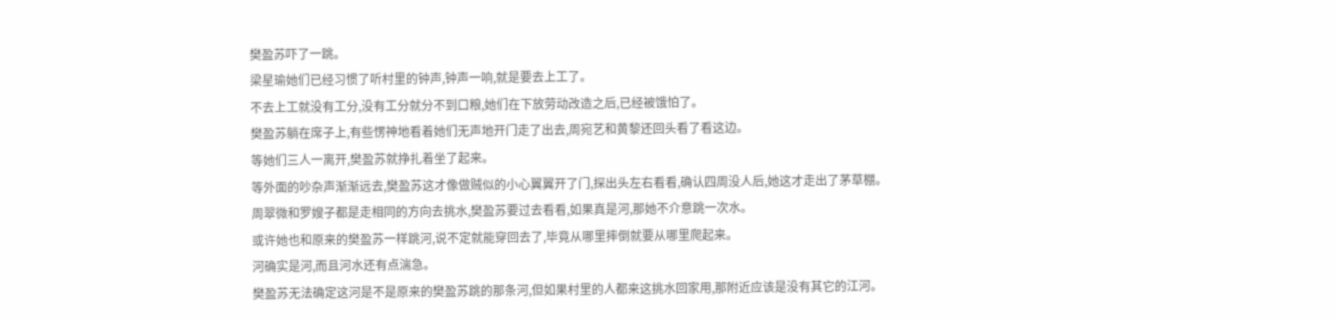樊盈苏吓了一跳。
梁星瑜她们已经习惯了听村里的钟声,钟声一响,就是要去上工了。
不去上工就没有工分,没有工分就分不到口粮,她们在下放劳动改造之后,已经被饿怕了。
樊盈苏躺在席子上,有些愣神地看着她们无声地开门走了出去,周宛艺和黄黎还回头看了看这边。
等她们三人一离开,樊盈苏就挣扎着坐了起来。
等外面的吵杂声渐渐远去,樊盈苏这才像做贼似的小心翼翼开了门,探出头左右看看,确认四周没人后,她这才走出了茅草棚。
周翠微和罗嫂子都是走相同的方向去挑水,樊盈苏要过去看看,如果真是河,那她不介意跳一次水。
或许她也和原来的樊盈苏一样跳河,说不定就能穿回去了,毕竟从哪里摔倒就要从哪里爬起来。
河确实是河,而且河水还有点湍急。
樊盈苏无法确定这河是不是原来的樊盈苏跳的那条河,但如果村里的人都来这挑水回家用,那附近应该是没有其它的江河。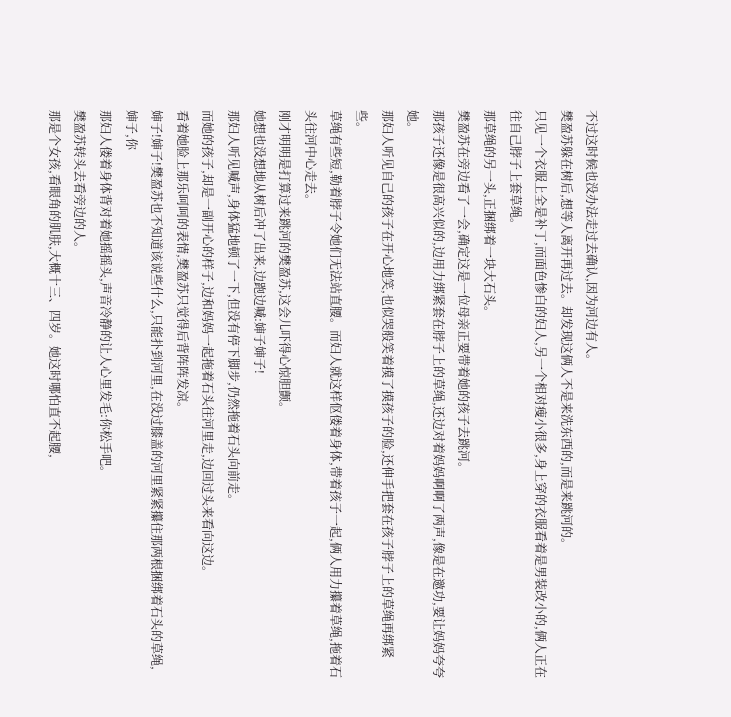不过这时候也没办法走过去确认,因为河边有人。
樊盈苏躲在树后,想等人离开再过去。却发现这俩人不是来洗东西的,而是来跳河的。
只见一个衣服上全是补丁,而面色惨白的妇人,另一个相对瘦小很多,身上穿的衣服看着是男装改小的,俩人正在往自己脖子上套草绳。
那草绳的另一头,正捆绑着一块大石头。
樊盈苏在旁边看了一会,确定这是一位母亲正要带着她的孩子去跳河。
那孩子还像是很高兴似的,边用力绑紧套在脖子上的草绳,还边对着妈妈啊啊了两声,像是在邀功,要让妈妈夸夸她。
那妇人听见自己的孩子在开心地笑,也似哭般笑着摸了摸孩子的脸,还伸手把套在孩子脖子上的草绳再绑紧些。
草绳有些短,勒着脖子令她们无法站直腰。而妇人就这样伛偻着身体,带着孩子一起,俩人用力攥着草绳,拖着石头往河中心走去。
刚才明明是打算过来跳河的樊盈苏,这会儿吓得心惊胆颤。
她想也没想地从树后冲了出来,边跑边喊:婶子婶子!
那妇人听见喊声,身体猛地顿了一下,但没有停下脚步,仍然拖着石头向前走。
而她的孩子,却是一副开心的样子,边和妈妈一起拖着石头往河里走,边回过头来看向这边。
看着她脸上那乐呵呵的表情,樊盈苏只觉得后背阵阵发凉。
婶子!婶子!樊盈苏也不知道该说些什么,只能扑到河里,在没过膝盖的河里紧紧攥住那两根捆绑着石头的草绳,婶子,你
那妇人偻着身体背对着她摇摇头,声音冷静的让人心里发毛:你松手吧。
樊盈苏转头去看旁边的人。
那是个女孩,看眼角的肌肤,大概十三、四岁。她这时哪怕直不起腰,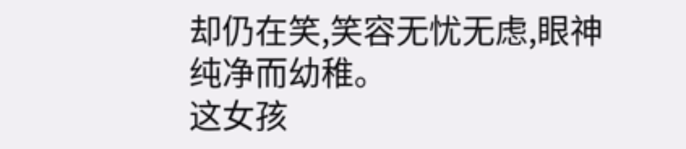却仍在笑,笑容无忧无虑,眼神纯净而幼稚。
这女孩